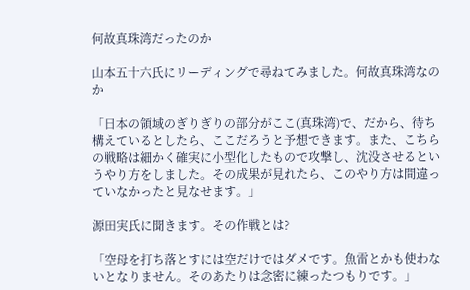何故真珠湾だったのか

山本五十六氏にリーディングで尋ねてみました。何故真珠湾なのか

「日本の領域のぎりぎりの部分がここ(真珠湾)で、だから、待ち構えているとしたら、ここだろうと予想できます。また、こちらの戦略は細かく確実に小型化したもので攻撃し、沈没させるというやり方をしました。その成果が見れたら、このやり方は間違っていなかったと見なせます。」

源田実氏に聞きます。その作戦とは?

「空母を打ち落とすには空だけではダメです。魚雷とかも使わないとなりません。そのあたりは念密に練ったつもりです。」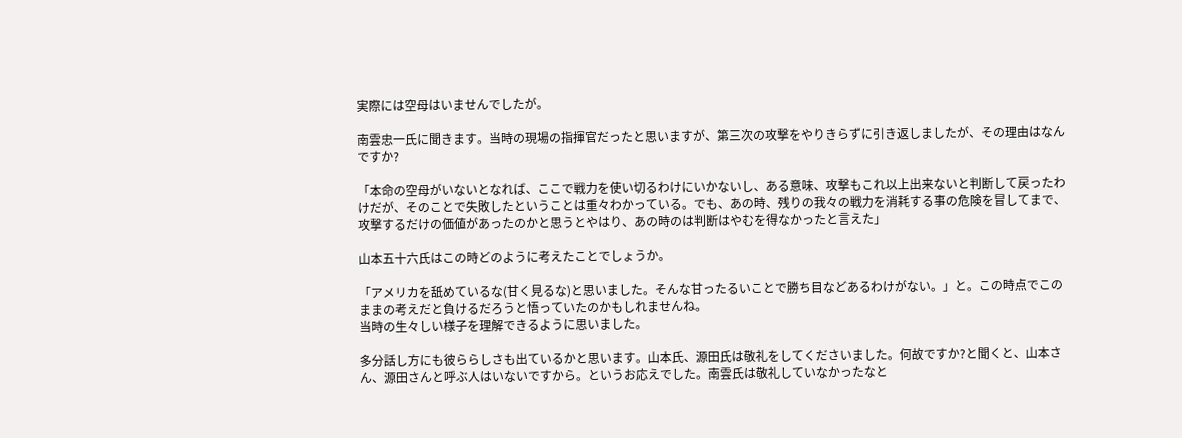実際には空母はいませんでしたが。

南雲忠一氏に聞きます。当時の現場の指揮官だったと思いますが、第三次の攻撃をやりきらずに引き返しましたが、その理由はなんですか?

「本命の空母がいないとなれば、ここで戦力を使い切るわけにいかないし、ある意味、攻撃もこれ以上出来ないと判断して戻ったわけだが、そのことで失敗したということは重々わかっている。でも、あの時、残りの我々の戦力を消耗する事の危険を冒してまで、攻撃するだけの価値があったのかと思うとやはり、あの時のは判断はやむを得なかったと言えた」

山本五十六氏はこの時どのように考えたことでしょうか。

「アメリカを舐めているな(甘く見るな)と思いました。そんな甘ったるいことで勝ち目などあるわけがない。」と。この時点でこのままの考えだと負けるだろうと悟っていたのかもしれませんね。
当時の生々しい様子を理解できるように思いました。

多分話し方にも彼ららしさも出ているかと思います。山本氏、源田氏は敬礼をしてくださいました。何故ですか?と聞くと、山本さん、源田さんと呼ぶ人はいないですから。というお応えでした。南雲氏は敬礼していなかったなと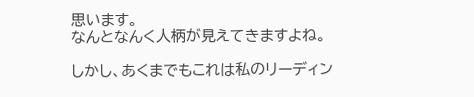思います。
なんとなんく人柄が見えてきますよね。

しかし、あくまでもこれは私のリーディン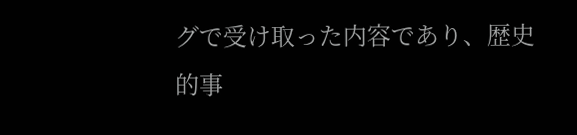グで受け取った内容であり、歴史的事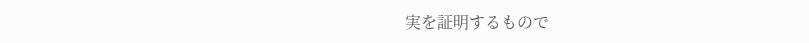実を証明するもので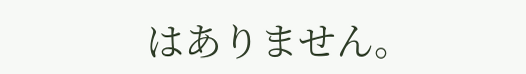はありません。